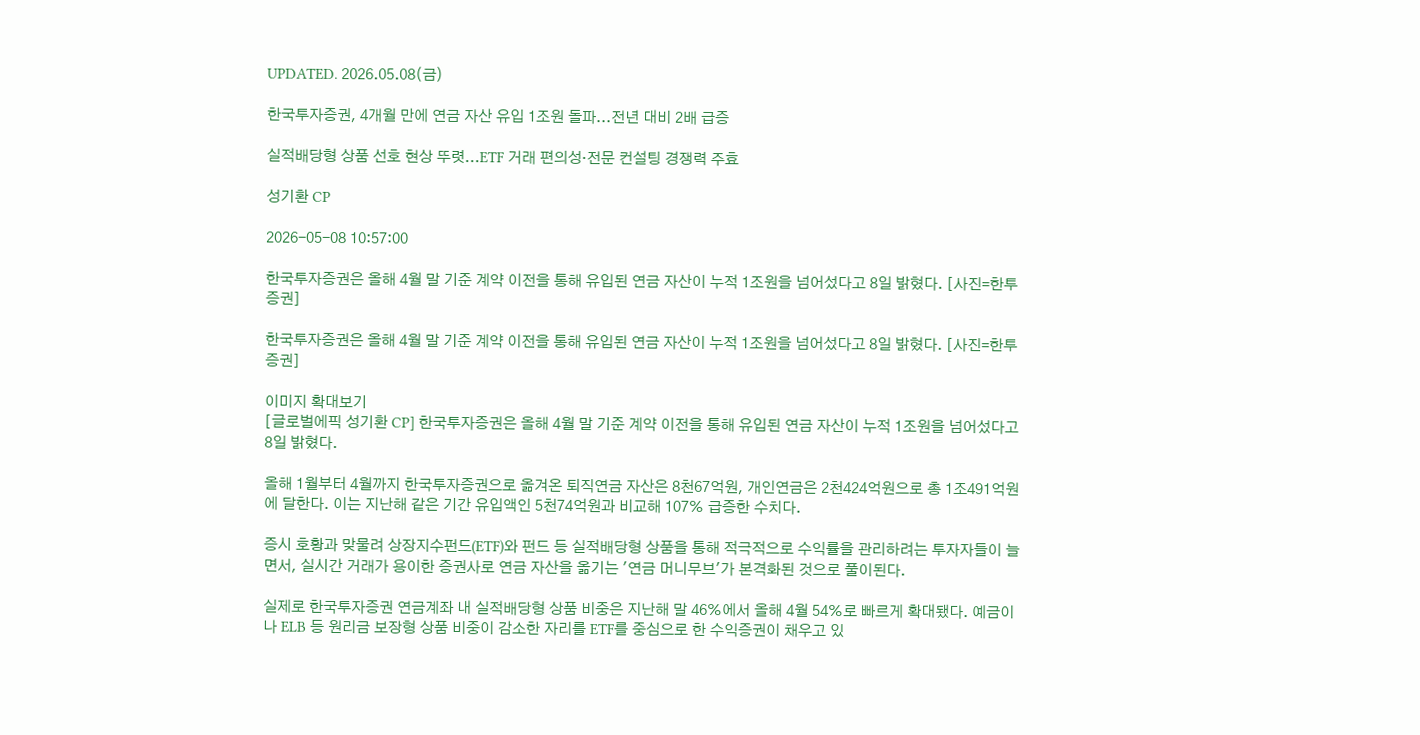UPDATED. 2026.05.08(금)

한국투자증권, 4개월 만에 연금 자산 유입 1조원 돌파...전년 대비 2배 급증

실적배당형 상품 선호 현상 뚜렷...ETF 거래 편의성·전문 컨설팅 경쟁력 주효

성기환 CP

2026-05-08 10:57:00

한국투자증권은 올해 4월 말 기준 계약 이전을 통해 유입된 연금 자산이 누적 1조원을 넘어섰다고 8일 밝혔다. [사진=한투증권]

한국투자증권은 올해 4월 말 기준 계약 이전을 통해 유입된 연금 자산이 누적 1조원을 넘어섰다고 8일 밝혔다. [사진=한투증권]

이미지 확대보기
[글로벌에픽 성기환 CP] 한국투자증권은 올해 4월 말 기준 계약 이전을 통해 유입된 연금 자산이 누적 1조원을 넘어섰다고 8일 밝혔다.

올해 1월부터 4월까지 한국투자증권으로 옮겨온 퇴직연금 자산은 8천67억원, 개인연금은 2천424억원으로 총 1조491억원에 달한다. 이는 지난해 같은 기간 유입액인 5천74억원과 비교해 107% 급증한 수치다.

증시 호황과 맞물려 상장지수펀드(ETF)와 펀드 등 실적배당형 상품을 통해 적극적으로 수익률을 관리하려는 투자자들이 늘면서, 실시간 거래가 용이한 증권사로 연금 자산을 옮기는 '연금 머니무브'가 본격화된 것으로 풀이된다.

실제로 한국투자증권 연금계좌 내 실적배당형 상품 비중은 지난해 말 46%에서 올해 4월 54%로 빠르게 확대됐다. 예금이나 ELB 등 원리금 보장형 상품 비중이 감소한 자리를 ETF를 중심으로 한 수익증권이 채우고 있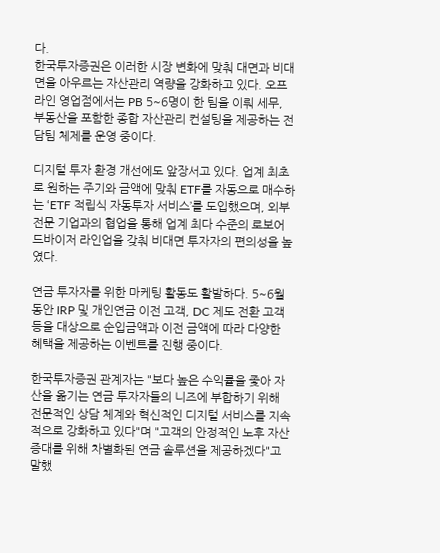다.
한국투자증권은 이러한 시장 변화에 맞춰 대면과 비대면을 아우르는 자산관리 역량을 강화하고 있다. 오프라인 영업점에서는 PB 5~6명이 한 팀을 이뤄 세무, 부동산을 포함한 종합 자산관리 컨설팅을 제공하는 전담팀 체제를 운영 중이다.

디지털 투자 환경 개선에도 앞장서고 있다. 업계 최초로 원하는 주기와 금액에 맞춰 ETF를 자동으로 매수하는 ‘ETF 적립식 자동투자 서비스’를 도입했으며, 외부 전문 기업과의 협업을 통해 업계 최다 수준의 로보어드바이저 라인업을 갖춰 비대면 투자자의 편의성을 높였다.

연금 투자자를 위한 마케팅 활동도 활발하다. 5~6월 동안 IRP 및 개인연금 이전 고객, DC 제도 전환 고객 등을 대상으로 순입금액과 이전 금액에 따라 다양한 혜택을 제공하는 이벤트를 진행 중이다.

한국투자증권 관계자는 "보다 높은 수익률을 좇아 자산을 옮기는 연금 투자자들의 니즈에 부합하기 위해 전문적인 상담 체계와 혁신적인 디지털 서비스를 지속적으로 강화하고 있다"며 "고객의 안정적인 노후 자산 증대를 위해 차별화된 연금 솔루션을 제공하겠다"고 말했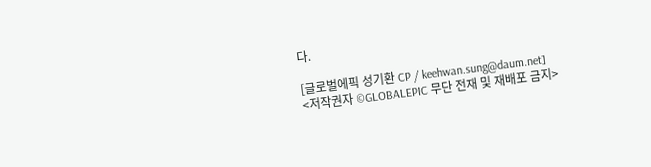다.

[글로벌에픽 성기환 CP / keehwan.sung@daum.net]
<저작권자 ©GLOBALEPIC 무단 전재 및 재배포 금지>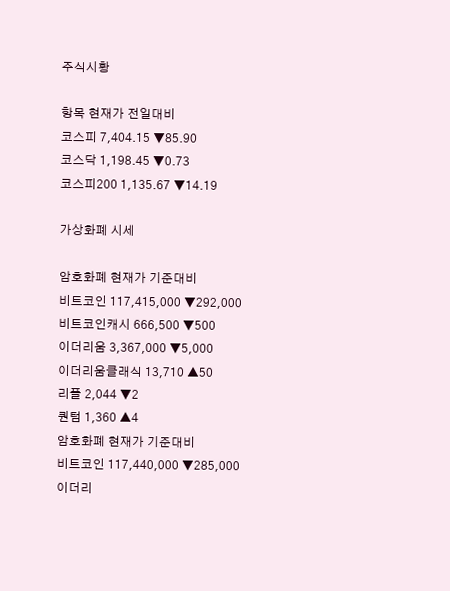주식시황

항목 현재가 전일대비
코스피 7,404.15 ▼85.90
코스닥 1,198.45 ▼0.73
코스피200 1,135.67 ▼14.19

가상화폐 시세

암호화폐 현재가 기준대비
비트코인 117,415,000 ▼292,000
비트코인캐시 666,500 ▼500
이더리움 3,367,000 ▼5,000
이더리움클래식 13,710 ▲50
리플 2,044 ▼2
퀀텀 1,360 ▲4
암호화폐 현재가 기준대비
비트코인 117,440,000 ▼285,000
이더리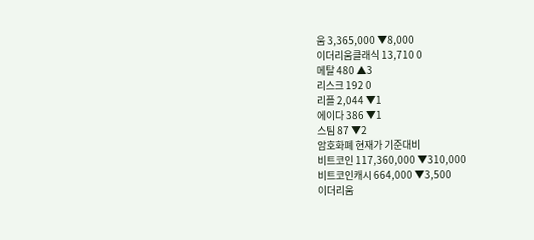움 3,365,000 ▼8,000
이더리움클래식 13,710 0
메탈 480 ▲3
리스크 192 0
리플 2,044 ▼1
에이다 386 ▼1
스팀 87 ▼2
암호화폐 현재가 기준대비
비트코인 117,360,000 ▼310,000
비트코인캐시 664,000 ▼3,500
이더리움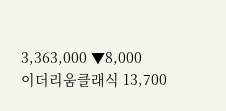3,363,000 ▼8,000
이더리움클래식 13,700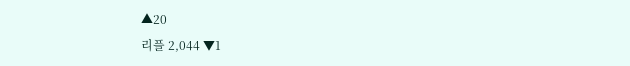▲20
리플 2,044 ▼1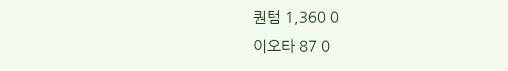퀀텀 1,360 0
이오타 87 0